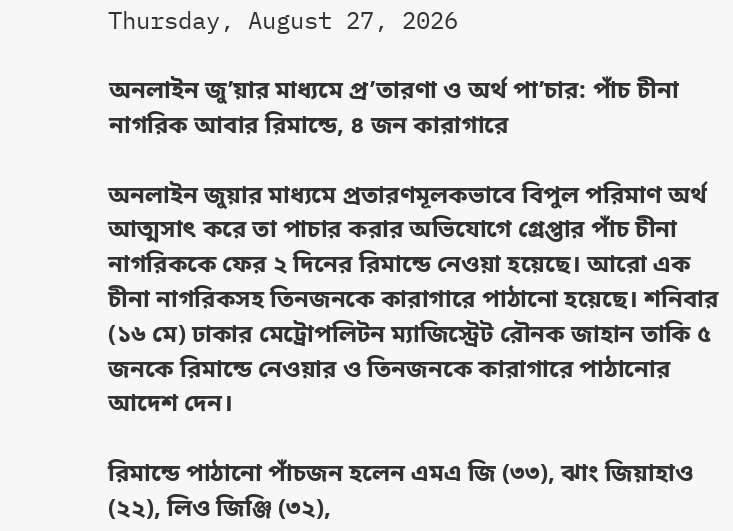Thursday, August 27, 2026

অনলাইন জু’য়ার মাধ্যমে প্র’তারণা ও অর্থ পা’চার: পাঁচ চীনা নাগরিক আবার রিমান্ডে, ৪ জন কারাগারে

অনলাইন জুয়ার মাধ্যমে প্রতারণমূলকভাবে বিপুল পরিমাণ অর্থ আত্মসাৎ করে তা পাচার করার অভিযোগে গ্রেপ্তার পাঁচ চীনা নাগরিককে ফের ২ দিনের রিমান্ডে নেওয়া হয়েছে। আরো এক চীনা নাগরিকসহ তিনজনকে কারাগারে পাঠানো হয়েছে। শনিবার (১৬ মে) ঢাকার মেট্রোপলিটন ম্যাজিস্ট্রেট রৌনক জাহান তাকি ৫ জনকে রিমান্ডে নেওয়ার ও তিনজনকে কারাগারে পাঠানোর আদেশ দেন।

রিমান্ডে পাঠানো পাঁচজন হলেন এমএ জি (৩৩), ঝাং জিয়াহাও (২২), লিও জিঞ্জি (৩২),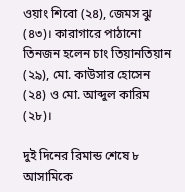ওয়াং শিবো (২৪), জেমস ঝু (৪৩)। কারাগারে পাঠানো তিনজন হলেন চাং তিয়ানতিয়ান (২৯), মো. কাউসার হোসেন (২৪) ও মো. আব্দুল কারিম (২৮)।

দুই দিনের রিমান্ড শেষে ৮ আসামিকে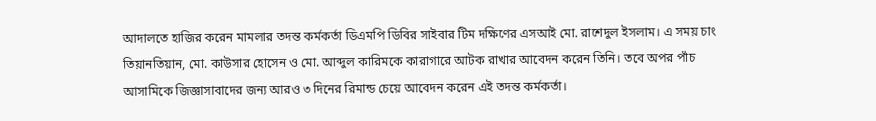আদালতে হাজির করেন মামলার তদন্ত কর্মকর্তা ডিএমপি ডিবির সাইবার টিম দক্ষিণের এসআই মো. রাশেদুল ইসলাম। এ সময় চাং তিয়ানতিয়ান, মো. কাউসার হোসেন ও মো. আব্দুল কারিমকে কারাগারে আটক রাখার আবেদন করেন তিনি। তবে অপর পাঁচ আসামিকে জিজ্ঞাসাবাদের জন্য আরও ৩ দিনের রিমান্ড চেয়ে আবেদন করেন এই তদন্ত কর্মকর্তা।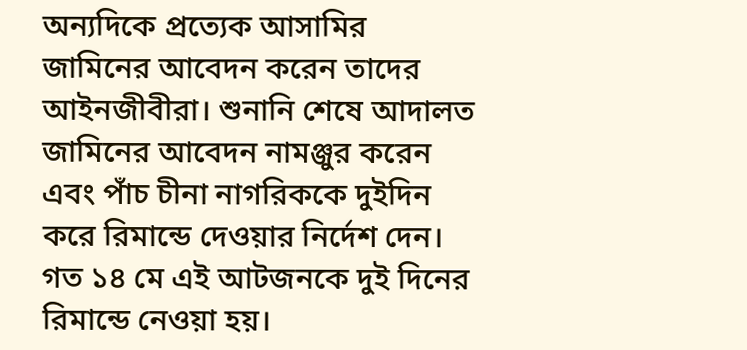অন্যদিকে প্রত্যেক আসামির জামিনের আবেদন করেন তাদের আইনজীবীরা। শুনানি শেষে আদালত জামিনের আবেদন নামঞ্জুর করেন এবং পাঁচ চীনা নাগরিককে দুইদিন করে রিমান্ডে দেওয়ার নির্দেশ দেন। গত ১৪ মে এই আটজনকে দুই দিনের রিমান্ডে নেওয়া হয়।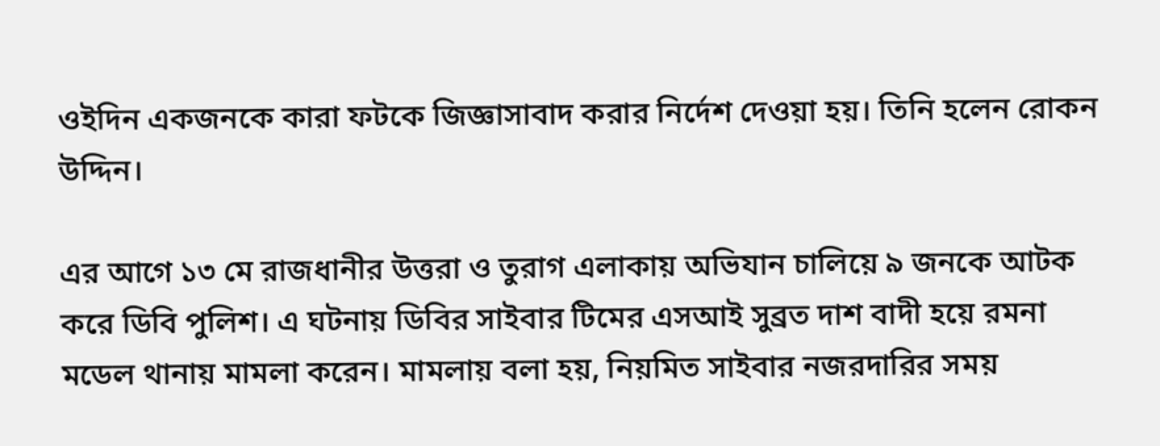ওইদিন একজনকে কারা ফটকে জিজ্ঞাসাবাদ করার নির্দেশ দেওয়া হয়। তিনি হলেন রোকন উদ্দিন।

এর আগে ১৩ মে রাজধানীর উত্তরা ও তুরাগ এলাকায় অভিযান চালিয়ে ৯ জনকে আটক করে ডিবি পুলিশ। এ ঘটনায় ডিবির সাইবার টিমের এসআই সুব্রত দাশ বাদী হয়ে রমনা মডেল থানায় মামলা করেন। মামলায় বলা হয়, নিয়মিত সাইবার নজরদারির সময়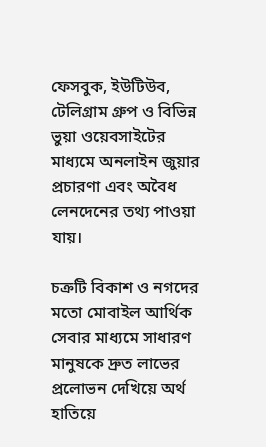ফেসবুক, ইউটিউব, টেলিগ্রাম গ্রুপ ও বিভিন্ন ভুয়া ওয়েবসাইটের মাধ্যমে অনলাইন জুয়ার প্রচারণা এবং অবৈধ লেনদেনের তথ্য পাওয়া যায়।

চক্রটি বিকাশ ও নগদের মতো মোবাইল আর্থিক সেবার মাধ্যমে সাধারণ মানুষকে দ্রুত লাভের প্রলোভন দেখিয়ে অর্থ হাতিয়ে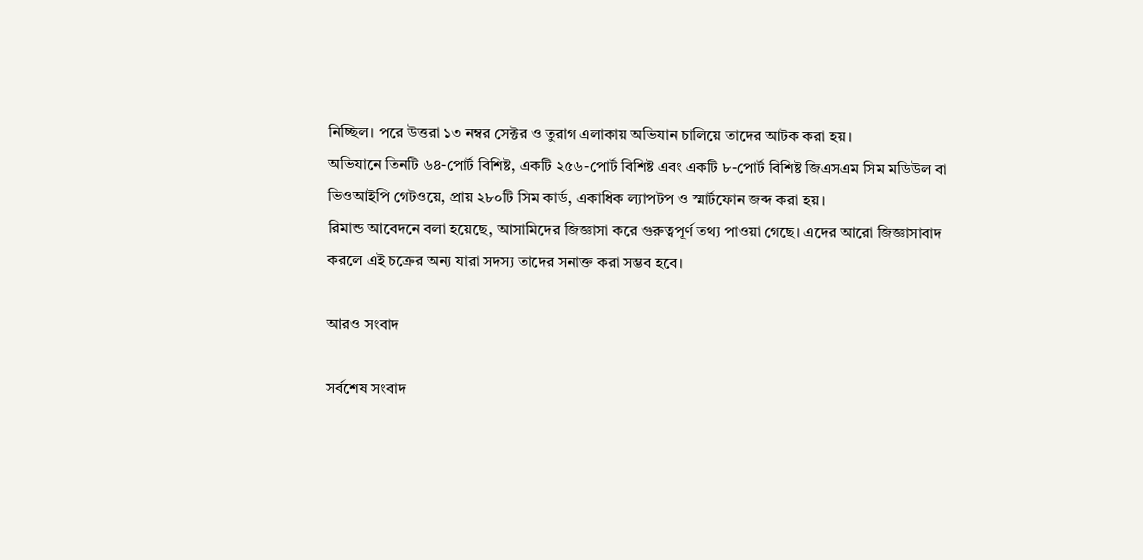নিচ্ছিল। পরে উত্তরা ১৩ নম্বর সেক্টর ও তুরাগ এলাকায় অভিযান চালিয়ে তাদের আটক করা হয়।
অভিযানে তিনটি ৬৪-পোর্ট বিশিষ্ট, একটি ২৫৬-পোর্ট বিশিষ্ট এবং একটি ৮-পোর্ট বিশিষ্ট জিএসএম সিম মডিউল বা ভিওআইপি গেটওয়ে, প্রায় ২৮০টি সিম কার্ড, একাধিক ল্যাপটপ ও স্মার্টফোন জব্দ করা হয়।
রিমান্ড আবেদনে বলা হয়েছে, আসামিদের জিজ্ঞাসা করে গুরুত্বপূর্ণ তথ্য পাওয়া গেছে। এদের আরো জিজ্ঞাসাবাদ করলে এই চক্রের অন্য যারা সদস্য তাদের সনাক্ত করা সম্ভব হবে।

আরও সংবাদ

সর্বশেষ সংবাদ